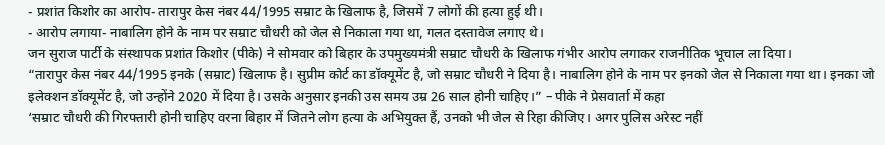- प्रशांत किशोर का आरोप- तारापुर केस नंबर 44/1995 सम्राट के खिलाफ है, जिसमें 7 लोगों की हत्या हुई थी।
- आरोप लगाया- नाबालिग होने के नाम पर सम्राट चौधरी को जेल से निकाला गया था, गलत दस्तावेज लगाए थे।
जन सुराज पार्टी के संस्थापक प्रशांत किशोर (पीके) ने सोमवार को बिहार के उपमुख्यमंत्री सम्राट चौधरी के खिलाफ गंभीर आरोप लगाकर राजनीतिक भूचाल ला दिया।
“तारापुर केस नंबर 44/1995 इनके (सम्राट) खिलाफ है। सुप्रीम कोर्ट का डॉक्यूमेंट है, जो सम्राट चौधरी ने दिया है। नाबालिग होने के नाम पर इनको जेल से निकाला गया था। इनका जो इलेक्शन डॉक्यूमेंट है, जो उन्होंने 2020 में दिया है। उसके अनुसार इनकी उस समय उम्र 26 साल होनी चाहिए।” – पीके ने प्रेसवार्ता में कहा
‘सम्राट चौधरी की गिरफ्तारी होनी चाहिए वरना बिहार में जितने लोग हत्या के अभियुक्त हैं, उनको भी जेल से रिहा कीजिए। अगर पुलिस अरेस्ट नहीं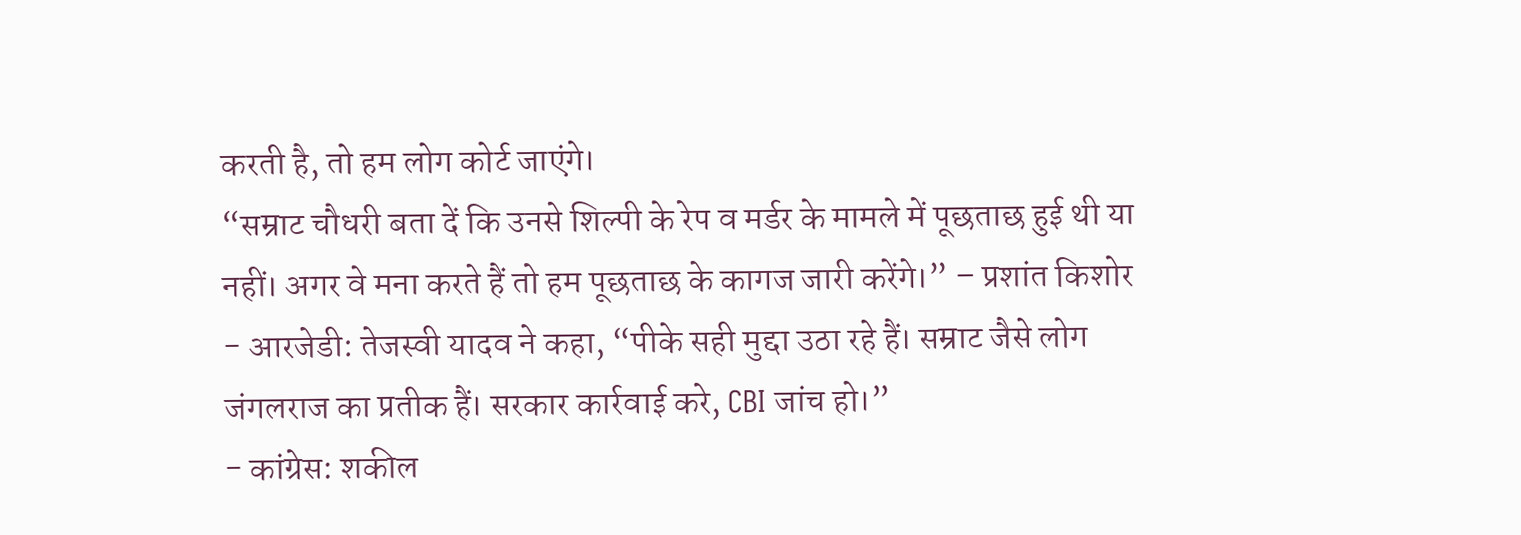करती है, तो हम लोग कोर्ट जाएंगे।
“सम्राट चौधरी बता दें कि उनसे शिल्पी के रेप व मर्डर के मामले में पूछताछ हुई थी या नहीं। अगर वे मना करते हैं तो हम पूछताछ के कागज जारी करेंगे।” – प्रशांत किशोर
- आरजेडी: तेजस्वी यादव ने कहा, “पीके सही मुद्दा उठा रहे हैं। सम्राट जैसे लोग जंगलराज का प्रतीक हैं। सरकार कार्रवाई करे, CBI जांच हो।”
- कांग्रेस: शकील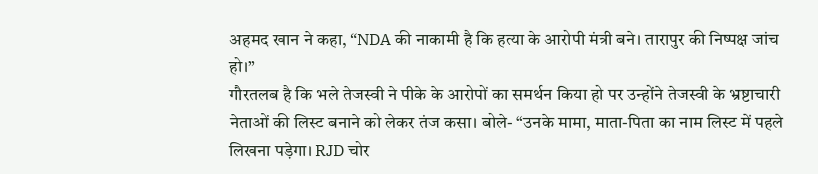अहमद खान ने कहा, “NDA की नाकामी है कि हत्या के आरोपी मंत्री बने। तारापुर की निष्पक्ष जांच हो।”
गौरतलब है कि भले तेजस्वी ने पीके के आरोपों का समर्थन किया हो पर उन्होंने तेजस्वी के भ्रष्टाचारी नेताओं की लिस्ट बनाने को लेकर तंज कसा। बोले- “उनके मामा, माता-पिता का नाम लिस्ट में पहले लिखना पड़ेगा। RJD चोर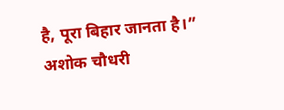है, पूरा बिहार जानता है।”
अशोक चौधरी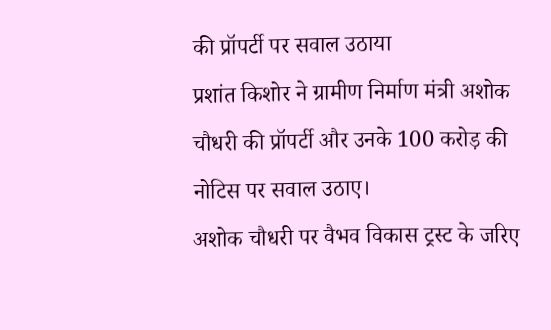की प्रॉपर्टी पर सवाल उठाया
प्रशांत किशोर ने ग्रामीण निर्माण मंत्री अशोक चौधरी की प्रॉपर्टी और उनके 100 करोड़ की नोटिस पर सवाल उठाए।
अशोक चौधरी पर वैभव विकास ट्रस्ट के जरिए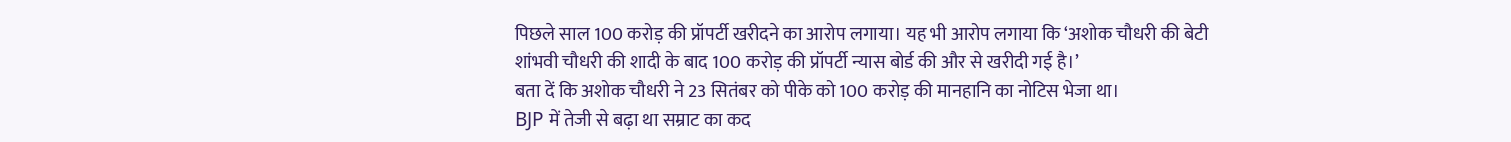पिछले साल 100 करोड़ की प्रॉपर्टी खरीदने का आरोप लगाया। यह भी आरोप लगाया कि ‘अशोक चौधरी की बेटी शांभवी चौधरी की शादी के बाद 100 करोड़ की प्रॉपर्टी न्यास बोर्ड की और से खरीदी गई है।’
बता दें कि अशोक चौधरी ने 23 सितंबर को पीके को 100 करोड़ की मानहानि का नोटिस भेजा था।
BJP में तेजी से बढ़ा था सम्राट का कद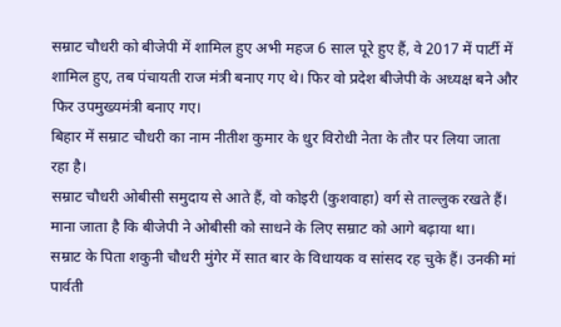सम्राट चौधरी को बीजेपी में शामिल हुए अभी महज 6 साल पूरे हुए हैं, वे 2017 में पार्टी में शामिल हुए, तब पंचायती राज मंत्री बनाए गए थे। फिर वो प्रदेश बीजेपी के अध्यक्ष बने और फिर उपमुख्यमंत्री बनाए गए।
बिहार में सम्राट चौधरी का नाम नीतीश कुमार के धुर विरोधी नेता के तौर पर लिया जाता रहा है।
सम्राट चौधरी ओबीसी समुदाय से आते हैं, वो कोइरी (कुशवाहा) वर्ग से ताल्लुक रखते हैं।
माना जाता है कि बीजेपी ने ओबीसी को साधने के लिए सम्राट को आगे बढ़ाया था।
सम्राट के पिता शकुनी चौधरी मुंगेर में सात बार के विधायक व सांसद रह चुके हैं। उनकी मां पार्वती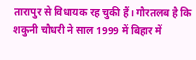तारापुर से विधायक रह चुकी हैं। गौरतलब है कि शकुनी चौधरी ने साल 1999 में बिहार में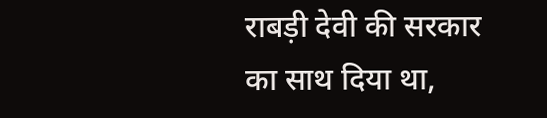राबड़ी देवी की सरकार का साथ दिया था,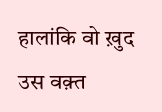हालांकि वो ख़ुद उस वक़्त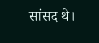सांसद थे।